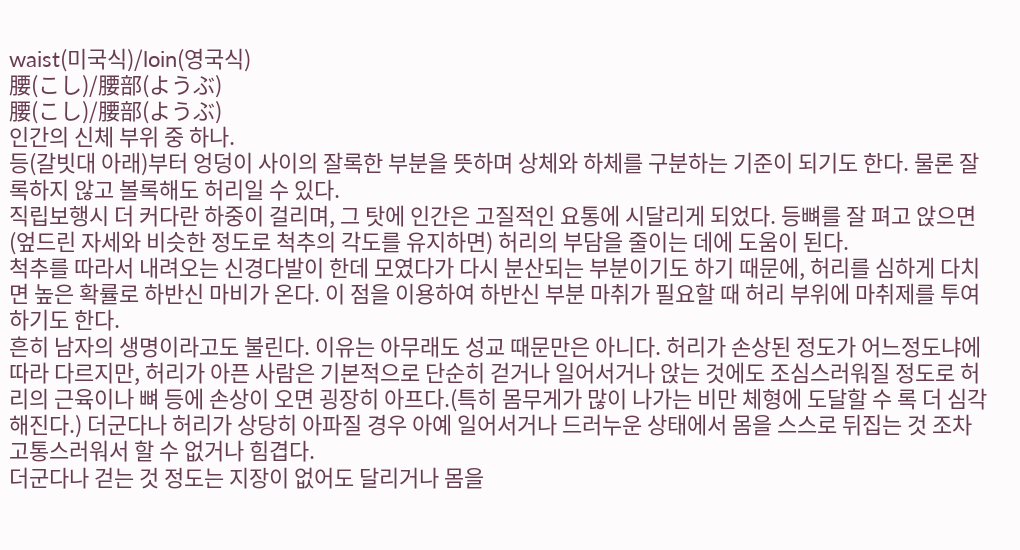waist(미국식)/loin(영국식)
腰(こし)/腰部(ようぶ)
腰(こし)/腰部(ようぶ)
인간의 신체 부위 중 하나.
등(갈빗대 아래)부터 엉덩이 사이의 잘록한 부분을 뜻하며 상체와 하체를 구분하는 기준이 되기도 한다. 물론 잘록하지 않고 볼록해도 허리일 수 있다.
직립보행시 더 커다란 하중이 걸리며, 그 탓에 인간은 고질적인 요통에 시달리게 되었다. 등뼈를 잘 펴고 앉으면(엎드린 자세와 비슷한 정도로 척추의 각도를 유지하면) 허리의 부담을 줄이는 데에 도움이 된다.
척추를 따라서 내려오는 신경다발이 한데 모였다가 다시 분산되는 부분이기도 하기 때문에, 허리를 심하게 다치면 높은 확률로 하반신 마비가 온다. 이 점을 이용하여 하반신 부분 마취가 필요할 때 허리 부위에 마취제를 투여하기도 한다.
흔히 남자의 생명이라고도 불린다. 이유는 아무래도 성교 때문만은 아니다. 허리가 손상된 정도가 어느정도냐에 따라 다르지만, 허리가 아픈 사람은 기본적으로 단순히 걷거나 일어서거나 앉는 것에도 조심스러워질 정도로 허리의 근육이나 뼈 등에 손상이 오면 굉장히 아프다.(특히 몸무게가 많이 나가는 비만 체형에 도달할 수 록 더 심각해진다.) 더군다나 허리가 상당히 아파질 경우 아예 일어서거나 드러누운 상태에서 몸을 스스로 뒤집는 것 조차 고통스러워서 할 수 없거나 힘겹다.
더군다나 걷는 것 정도는 지장이 없어도 달리거나 몸을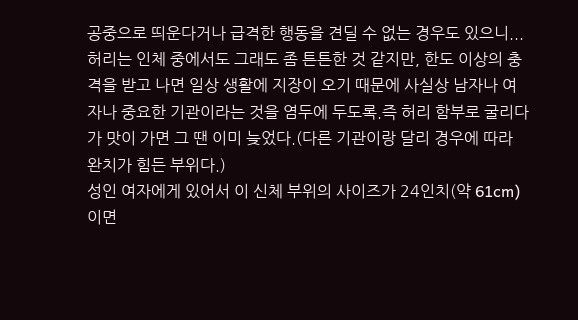공중으로 띄운다거나 급격한 행동을 견딜 수 없는 경우도 있으니... 허리는 인체 중에서도 그래도 좀 튼튼한 것 같지만, 한도 이상의 충격을 받고 나면 일상 생활에 지장이 오기 때문에 사실상 남자나 여자나 중요한 기관이라는 것을 염두에 두도록.즉 허리 함부로 굴리다가 맛이 가면 그 땐 이미 늦었다.(다른 기관이랑 달리 경우에 따라 완치가 힘든 부위다.)
성인 여자에게 있어서 이 신체 부위의 사이즈가 24인치(약 61cm)이면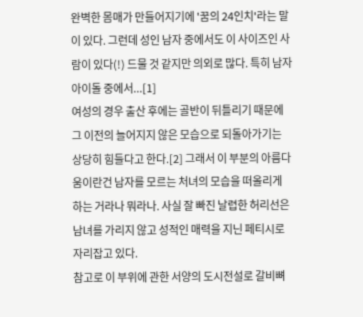완벽한 몸매가 만들어지기에 '꿈의 24인치'라는 말이 있다. 그런데 성인 남자 중에서도 이 사이즈인 사람이 있다(!) 드물 것 같지만 의외로 많다. 특히 남자 아이돌 중에서...[1]
여성의 경우 출산 후에는 골반이 뒤틀리기 때문에 그 이전의 늘어지지 않은 모습으로 되돌아가기는 상당히 힘들다고 한다.[2] 그래서 이 부분의 아름다움이란건 남자를 모르는 처녀의 모습을 떠올리게 하는 거라나 뭐라나. 사실 잘 빠진 날렵한 허리선은 남녀를 가리지 않고 성적인 매력을 지닌 페티시로 자리잡고 있다.
참고로 이 부위에 관한 서양의 도시전설로 갈비뼈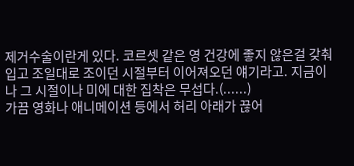제거수술이란게 있다. 코르셋 같은 영 건강에 좋지 않은걸 갖춰입고 조일대로 조이던 시절부터 이어져오던 얘기라고. 지금이나 그 시절이나 미에 대한 집착은 무섭다.(......)
가끔 영화나 애니메이션 등에서 허리 아래가 끊어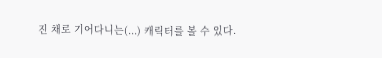진 채로 기어다니는(...) 캐릭터를 볼 수 있다.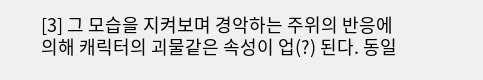[3] 그 모습을 지켜보며 경악하는 주위의 반응에 의해 캐릭터의 괴물같은 속성이 업(?) 된다. 동일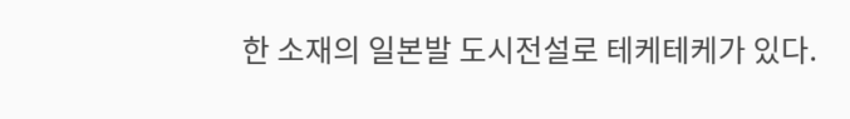한 소재의 일본발 도시전설로 테케테케가 있다.